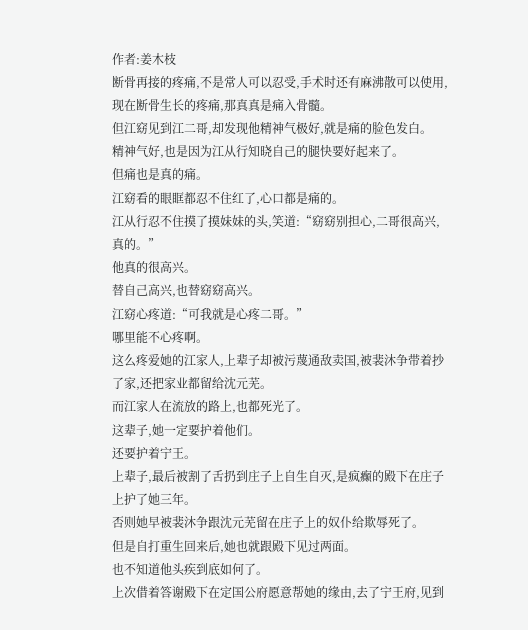作者:姜木枝
断骨再接的疼痛,不是常人可以忍受,手术时还有麻沸散可以使用,现在断骨生长的疼痛,那真真是痛入骨髓。
但江窈见到江二哥,却发现他精神气极好,就是痛的脸色发白。
精神气好,也是因为江从行知晓自己的腿快要好起来了。
但痛也是真的痛。
江窈看的眼眶都忍不住红了,心口都是痛的。
江从行忍不住摸了摸妹妹的头,笑道:“窈窈别担心,二哥很高兴,真的。”
他真的很高兴。
替自己高兴,也替窈窈高兴。
江窈心疼道:“可我就是心疼二哥。”
哪里能不心疼啊。
这么疼爱她的江家人,上辈子却被污蔑通敌卖国,被裴沐争带着抄了家,还把家业都留给沈元芜。
而江家人在流放的路上,也都死光了。
这辈子,她一定要护着他们。
还要护着宁王。
上辈子,最后被割了舌扔到庄子上自生自灭,是疯癫的殿下在庄子上护了她三年。
否则她早被裴沐争跟沈元芜留在庄子上的奴仆给欺辱死了。
但是自打重生回来后,她也就跟殿下见过两面。
也不知道他头疾到底如何了。
上次借着答谢殿下在定国公府愿意帮她的缘由,去了宁王府,见到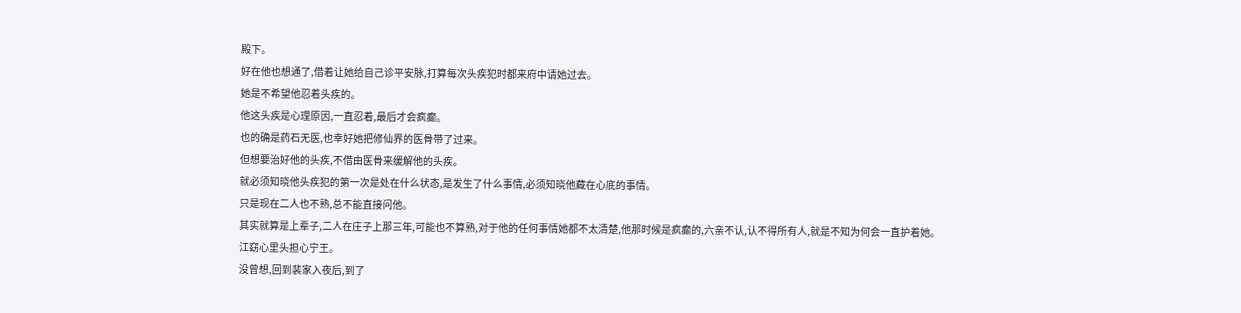殿下。
好在他也想通了,借着让她给自己诊平安脉,打算每次头疾犯时都来府中请她过去。
她是不希望他忍着头疾的。
他这头疾是心理原因,一直忍着,最后才会疯癫。
也的确是药石无医,也幸好她把修仙界的医骨带了过来。
但想要治好他的头疾,不借由医骨来缓解他的头疾。
就必须知晓他头疾犯的第一次是处在什么状态,是发生了什么事情,必须知晓他藏在心底的事情。
只是现在二人也不熟,总不能直接问他。
其实就算是上辈子,二人在庄子上那三年,可能也不算熟,对于他的任何事情她都不太清楚,他那时候是疯癫的,六亲不认,认不得所有人,就是不知为何会一直护着她。
江窈心里头担心宁王。
没曾想,回到裴家入夜后,到了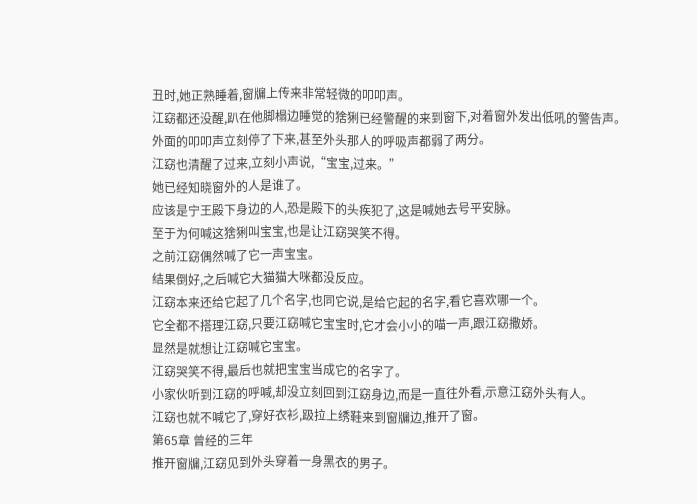丑时,她正熟睡着,窗牖上传来非常轻微的叩叩声。
江窈都还没醒,趴在他脚榻边睡觉的猞猁已经警醒的来到窗下,对着窗外发出低吼的警告声。
外面的叩叩声立刻停了下来,甚至外头那人的呼吸声都弱了两分。
江窈也清醒了过来,立刻小声说,“宝宝,过来。”
她已经知晓窗外的人是谁了。
应该是宁王殿下身边的人,恐是殿下的头疾犯了,这是喊她去号平安脉。
至于为何喊这猞猁叫宝宝,也是让江窈哭笑不得。
之前江窈偶然喊了它一声宝宝。
结果倒好,之后喊它大猫猫大咪都没反应。
江窈本来还给它起了几个名字,也同它说,是给它起的名字,看它喜欢哪一个。
它全都不搭理江窈,只要江窈喊它宝宝时,它才会小小的喵一声,跟江窈撒娇。
显然是就想让江窈喊它宝宝。
江窈哭笑不得,最后也就把宝宝当成它的名字了。
小家伙听到江窈的呼喊,却没立刻回到江窈身边,而是一直往外看,示意江窈外头有人。
江窈也就不喊它了,穿好衣衫,趿拉上绣鞋来到窗牖边,推开了窗。
第65章 曾经的三年
推开窗牖,江窈见到外头穿着一身黑衣的男子。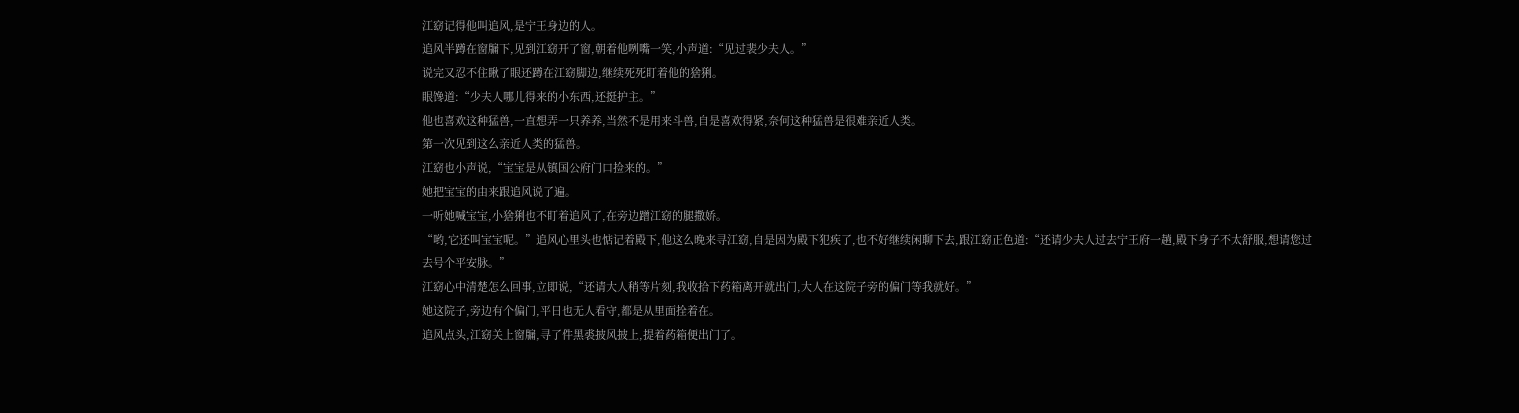江窈记得他叫追风,是宁王身边的人。
追风半蹲在窗牖下,见到江窈开了窗,朝着他咧嘴一笑,小声道:“见过裴少夫人。”
说完又忍不住瞅了眼还蹲在江窈脚边,继续死死盯着他的猞猁。
眼馋道:“少夫人哪儿得来的小东西,还挺护主。”
他也喜欢这种猛兽,一直想弄一只养养,当然不是用来斗兽,自是喜欢得紧,奈何这种猛兽是很难亲近人类。
第一次见到这么亲近人类的猛兽。
江窈也小声说,“宝宝是从镇国公府门口捡来的。”
她把宝宝的由来跟追风说了遍。
一听她喊宝宝,小猞猁也不盯着追风了,在旁边蹭江窈的腿撒娇。
“哟,它还叫宝宝呢。”追风心里头也惦记着殿下,他这么晚来寻江窈,自是因为殿下犯疾了,也不好继续闲聊下去,跟江窈正色道:“还请少夫人过去宁王府一趟,殿下身子不太舒服,想请您过去号个平安脉。”
江窈心中清楚怎么回事,立即说,“还请大人稍等片刻,我收拾下药箱离开就出门,大人在这院子旁的偏门等我就好。”
她这院子,旁边有个偏门,平日也无人看守,都是从里面拴着在。
追风点头,江窈关上窗牖,寻了件黑裘披风披上,提着药箱便出门了。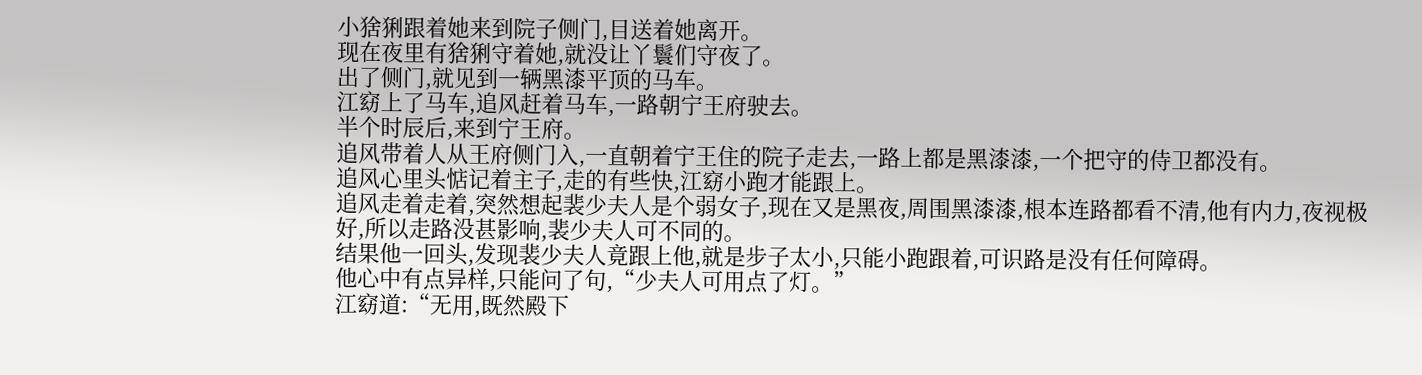小猞猁跟着她来到院子侧门,目送着她离开。
现在夜里有猞猁守着她,就没让丫鬟们守夜了。
出了侧门,就见到一辆黑漆平顶的马车。
江窈上了马车,追风赶着马车,一路朝宁王府驶去。
半个时辰后,来到宁王府。
追风带着人从王府侧门入,一直朝着宁王住的院子走去,一路上都是黑漆漆,一个把守的侍卫都没有。
追风心里头惦记着主子,走的有些快,江窈小跑才能跟上。
追风走着走着,突然想起裴少夫人是个弱女子,现在又是黑夜,周围黑漆漆,根本连路都看不清,他有内力,夜视极好,所以走路没甚影响,裴少夫人可不同的。
结果他一回头,发现裴少夫人竟跟上他,就是步子太小,只能小跑跟着,可识路是没有任何障碍。
他心中有点异样,只能问了句,“少夫人可用点了灯。”
江窈道:“无用,既然殿下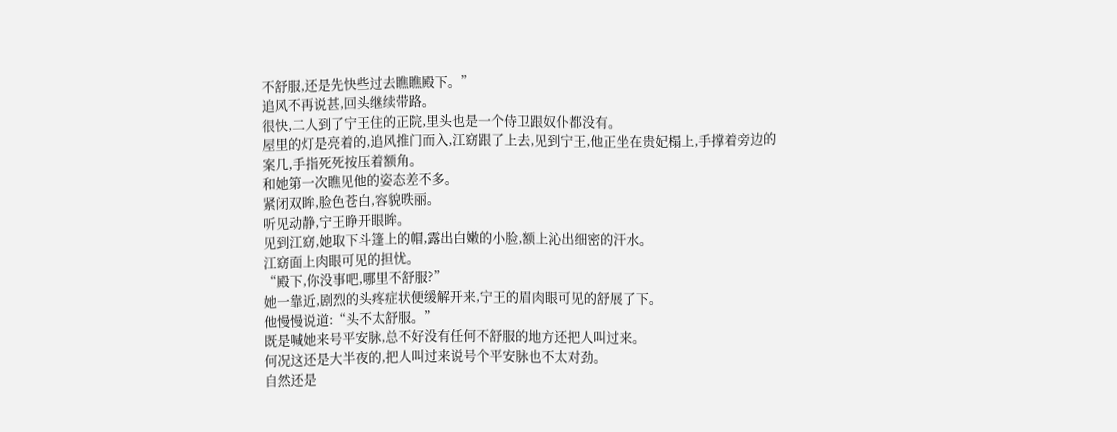不舒服,还是先快些过去瞧瞧殿下。”
追风不再说甚,回头继续带路。
很快,二人到了宁王住的正院,里头也是一个侍卫跟奴仆都没有。
屋里的灯是亮着的,追风推门而入,江窈跟了上去,见到宁王,他正坐在贵妃榻上,手撑着旁边的案几,手指死死按压着额角。
和她第一次瞧见他的姿态差不多。
紧闭双眸,脸色苍白,容貌昳丽。
听见动静,宁王睁开眼眸。
见到江窈,她取下斗篷上的帽,露出白嫩的小脸,额上沁出细密的汗水。
江窈面上肉眼可见的担忧。
“殿下,你没事吧,哪里不舒服?”
她一靠近,剧烈的头疼症状便缓解开来,宁王的眉肉眼可见的舒展了下。
他慢慢说道:“头不太舒服。”
既是喊她来号平安脉,总不好没有任何不舒服的地方还把人叫过来。
何况这还是大半夜的,把人叫过来说号个平安脉也不太对劲。
自然还是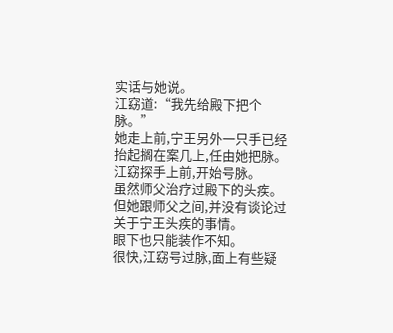实话与她说。
江窈道:“我先给殿下把个脉。”
她走上前,宁王另外一只手已经抬起搁在案几上,任由她把脉。
江窈探手上前,开始号脉。
虽然师父治疗过殿下的头疾。
但她跟师父之间,并没有谈论过关于宁王头疾的事情。
眼下也只能装作不知。
很快,江窈号过脉,面上有些疑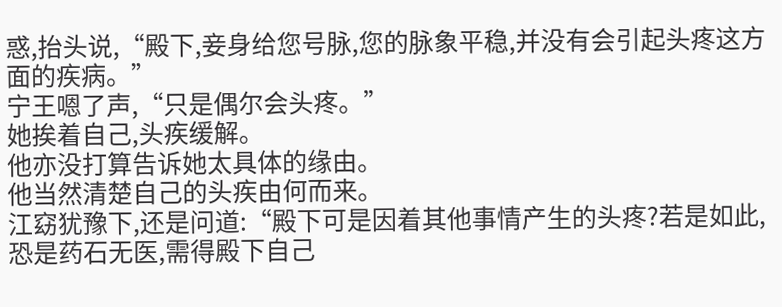惑,抬头说,“殿下,妾身给您号脉,您的脉象平稳,并没有会引起头疼这方面的疾病。”
宁王嗯了声,“只是偶尔会头疼。”
她挨着自己,头疾缓解。
他亦没打算告诉她太具体的缘由。
他当然清楚自己的头疾由何而来。
江窈犹豫下,还是问道:“殿下可是因着其他事情产生的头疼?若是如此,恐是药石无医,需得殿下自己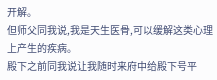开解。
但师父同我说,我是天生医骨,可以缓解这类心理上产生的疾病。
殿下之前同我说让我随时来府中给殿下号平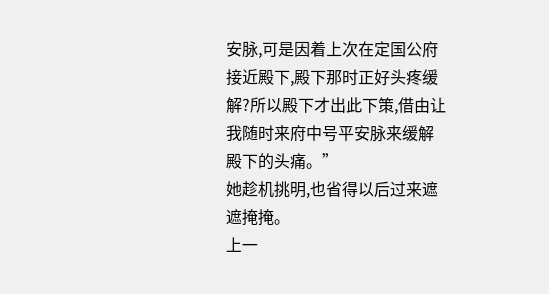安脉,可是因着上次在定国公府接近殿下,殿下那时正好头疼缓解?所以殿下才出此下策,借由让我随时来府中号平安脉来缓解殿下的头痛。”
她趁机挑明,也省得以后过来遮遮掩掩。
上一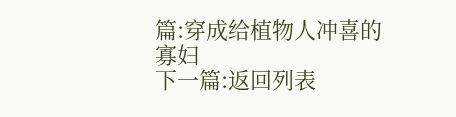篇:穿成给植物人冲喜的寡妇
下一篇:返回列表